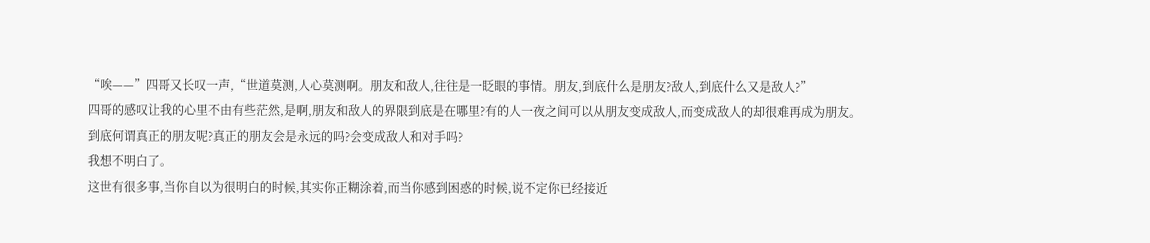“唉——”四哥又长叹一声,“世道莫测,人心莫测啊。朋友和敌人,往往是一眨眼的事情。朋友,到底什么是朋友?敌人,到底什么又是敌人?”
四哥的感叹让我的心里不由有些茫然,是啊,朋友和敌人的界限到底是在哪里?有的人一夜之间可以从朋友变成敌人,而变成敌人的却很难再成为朋友。
到底何谓真正的朋友呢?真正的朋友会是永远的吗?会变成敌人和对手吗?
我想不明白了。
这世有很多事,当你自以为很明白的时候,其实你正糊涂着,而当你感到困惑的时候,说不定你已经接近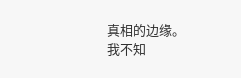真相的边缘。
我不知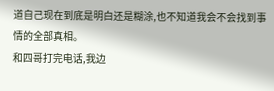道自己现在到底是明白还是糊涂,也不知道我会不会找到事情的全部真相。
和四哥打完电话,我边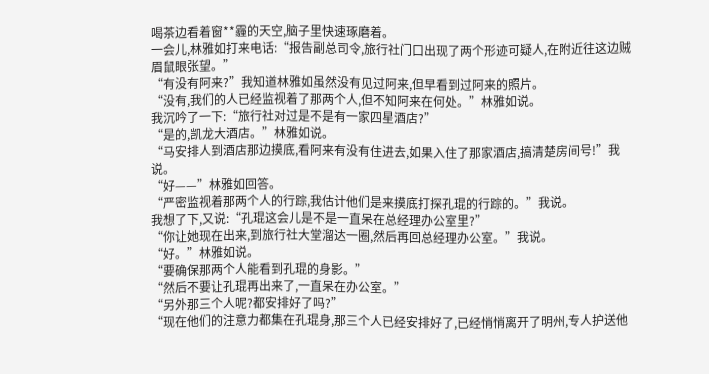喝茶边看着窗**霾的天空,脑子里快速琢磨着。
一会儿,林雅如打来电话:“报告副总司令,旅行社门口出现了两个形迹可疑人,在附近往这边贼眉鼠眼张望。”
“有没有阿来?”我知道林雅如虽然没有见过阿来,但早看到过阿来的照片。
“没有,我们的人已经监视着了那两个人,但不知阿来在何处。”林雅如说。
我沉吟了一下:“旅行社对过是不是有一家四星酒店?”
“是的,凯龙大酒店。”林雅如说。
“马安排人到酒店那边摸底,看阿来有没有住进去,如果入住了那家酒店,搞清楚房间号!”我说。
“好——”林雅如回答。
“严密监视着那两个人的行踪,我估计他们是来摸底打探孔琨的行踪的。”我说。
我想了下,又说:“孔琨这会儿是不是一直呆在总经理办公室里?”
“你让她现在出来,到旅行社大堂溜达一圈,然后再回总经理办公室。”我说。
“好。”林雅如说。
“要确保那两个人能看到孔琨的身影。”
“然后不要让孔琨再出来了,一直呆在办公室。”
“另外那三个人呢?都安排好了吗?”
“现在他们的注意力都集在孔琨身,那三个人已经安排好了,已经悄悄离开了明州,专人护送他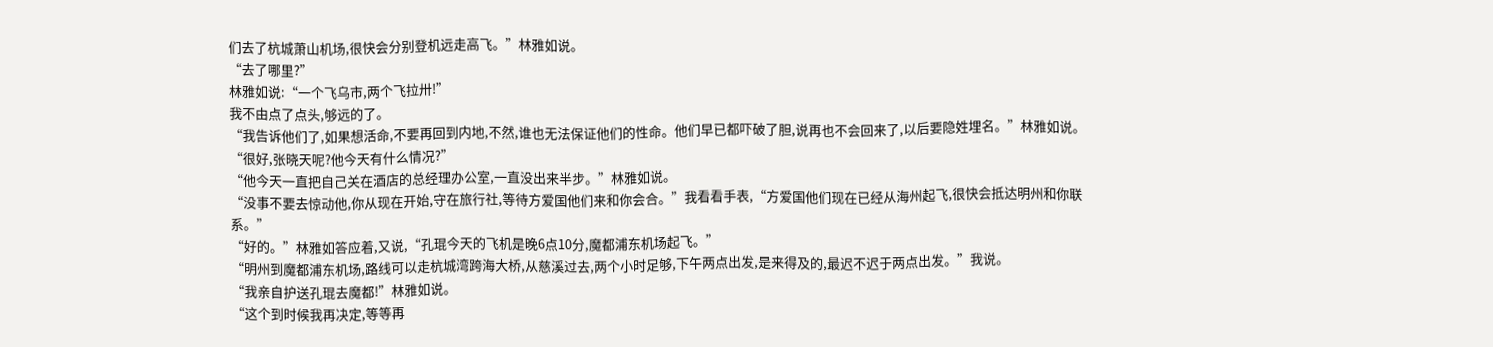们去了杭城萧山机场,很快会分别登机远走高飞。”林雅如说。
“去了哪里?”
林雅如说:“一个飞乌市,两个飞拉卅!”
我不由点了点头,够远的了。
“我告诉他们了,如果想活命,不要再回到内地,不然,谁也无法保证他们的性命。他们早已都吓破了胆,说再也不会回来了,以后要隐姓埋名。”林雅如说。
“很好,张晓天呢?他今天有什么情况?”
“他今天一直把自己关在酒店的总经理办公室,一直没出来半步。”林雅如说。
“没事不要去惊动他,你从现在开始,守在旅行社,等待方爱国他们来和你会合。”我看看手表,“方爱国他们现在已经从海州起飞,很快会抵达明州和你联系。”
“好的。”林雅如答应着,又说,“孔琨今天的飞机是晚6点10分,魔都浦东机场起飞。”
“明州到魔都浦东机场,路线可以走杭城湾跨海大桥,从慈溪过去,两个小时足够,下午两点出发,是来得及的,最迟不迟于两点出发。”我说。
“我亲自护送孔琨去魔都!”林雅如说。
“这个到时候我再决定,等等再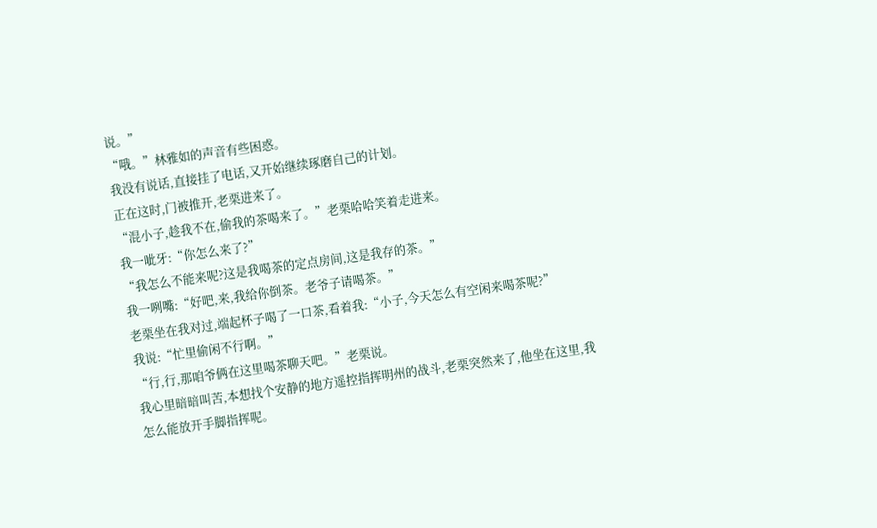说。”
“哦。”林雅如的声音有些困惑。
我没有说话,直接挂了电话,又开始继续琢磨自己的计划。
正在这时,门被推开,老栗进来了。
“混小子,趁我不在,偷我的茶喝来了。”老栗哈哈笑着走进来。
我一呲牙:“你怎么来了?”
“我怎么不能来呢?这是我喝茶的定点房间,这是我存的茶。”
我一咧嘴:“好吧,来,我给你倒茶。老爷子请喝茶。”
老栗坐在我对过,端起杯子喝了一口茶,看着我:“小子,今天怎么有空闲来喝茶呢?”
我说:“忙里偷闲不行啊。”
“行,行,那咱爷俩在这里喝茶聊天吧。”老栗说。
我心里暗暗叫苦,本想找个安静的地方遥控指挥明州的战斗,老栗突然来了,他坐在这里,我怎么能放开手脚指挥呢。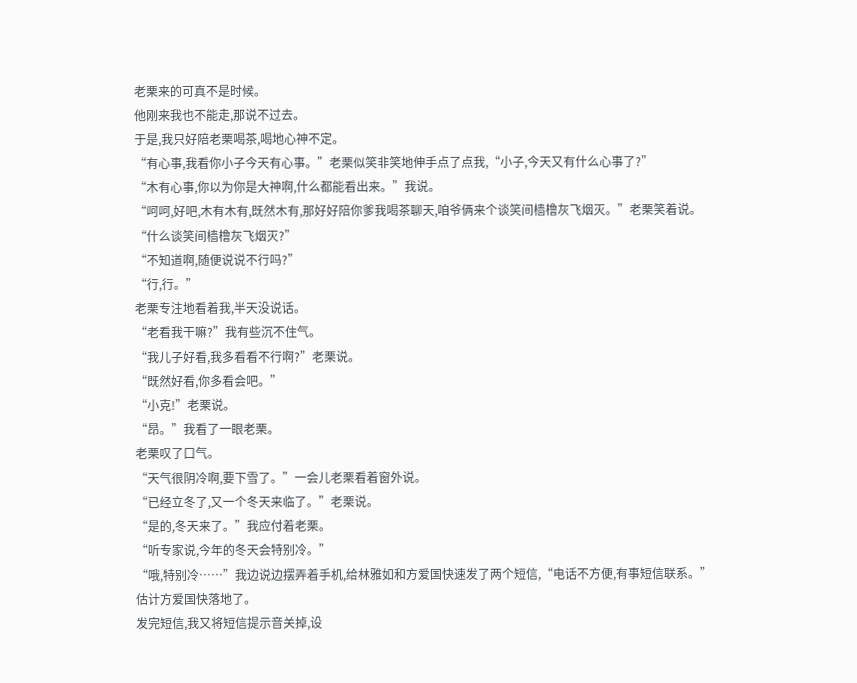老栗来的可真不是时候。
他刚来我也不能走,那说不过去。
于是,我只好陪老栗喝茶,喝地心神不定。
“有心事,我看你小子今天有心事。”老栗似笑非笑地伸手点了点我,“小子,今天又有什么心事了?”
“木有心事,你以为你是大神啊,什么都能看出来。”我说。
“呵呵,好吧,木有木有,既然木有,那好好陪你爹我喝茶聊天,咱爷俩来个谈笑间樯橹灰飞烟灭。”老栗笑着说。
“什么谈笑间樯橹灰飞烟灭?”
“不知道啊,随便说说不行吗?”
“行,行。”
老栗专注地看着我,半天没说话。
“老看我干嘛?”我有些沉不住气。
“我儿子好看,我多看看不行啊?”老栗说。
“既然好看,你多看会吧。”
“小克!”老栗说。
“昂。”我看了一眼老栗。
老栗叹了口气。
“天气很阴冷啊,要下雪了。”一会儿老栗看着窗外说。
“已经立冬了,又一个冬天来临了。”老栗说。
“是的,冬天来了。”我应付着老栗。
“听专家说,今年的冬天会特别冷。”
“哦,特别冷……”我边说边摆弄着手机,给林雅如和方爱国快速发了两个短信,“电话不方便,有事短信联系。”
估计方爱国快落地了。
发完短信,我又将短信提示音关掉,设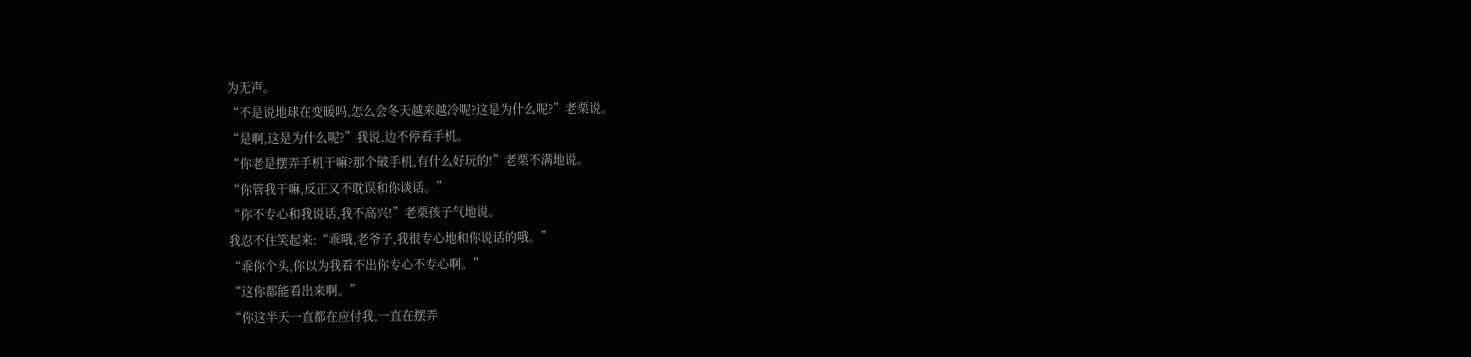为无声。
“不是说地球在变暖吗,怎么会冬天越来越冷呢?这是为什么呢?”老栗说。
“是啊,这是为什么呢?”我说,边不停看手机。
“你老是摆弄手机干嘛?那个破手机,有什么好玩的!”老栗不满地说。
“你管我干嘛,反正又不耽误和你谈话。”
“你不专心和我说话,我不高兴!”老栗孩子气地说。
我忍不住笑起来:“乖哦,老爷子,我很专心地和你说话的哦。”
“乖你个头,你以为我看不出你专心不专心啊。”
“这你都能看出来啊。”
“你这半天一直都在应付我,一直在摆弄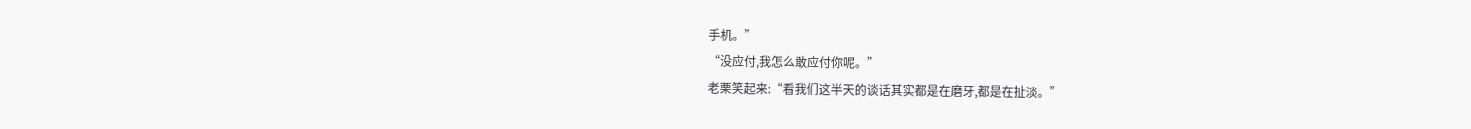手机。”
“没应付,我怎么敢应付你呢。”
老栗笑起来:“看我们这半天的谈话其实都是在磨牙,都是在扯淡。”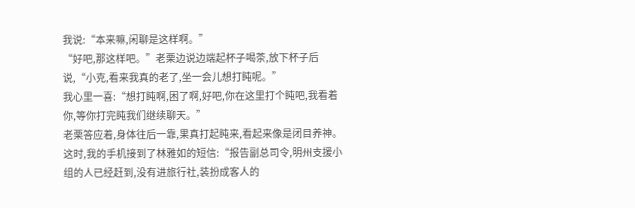我说:“本来嘛,闲聊是这样啊。”
“好吧,那这样吧。”老栗边说边端起杯子喝茶,放下杯子后说,“小克,看来我真的老了,坐一会儿想打盹呢。”
我心里一喜:“想打盹啊,困了啊,好吧,你在这里打个盹吧,我看着你,等你打完盹我们继续聊天。”
老栗答应着,身体往后一靠,果真打起盹来,看起来像是闭目养神。
这时,我的手机接到了林雅如的短信:“报告副总司令,明州支援小组的人已经赶到,没有进旅行社,装扮成客人的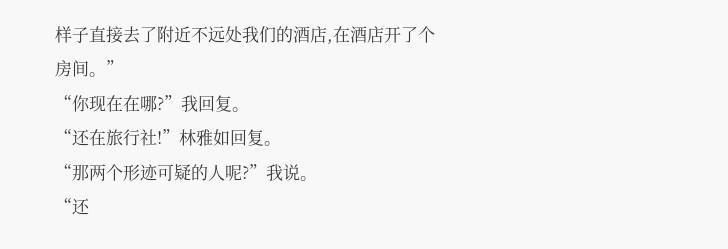样子直接去了附近不远处我们的酒店,在酒店开了个房间。”
“你现在在哪?”我回复。
“还在旅行社!”林雅如回复。
“那两个形迹可疑的人呢?”我说。
“还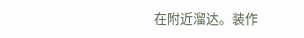在附近溜达。装作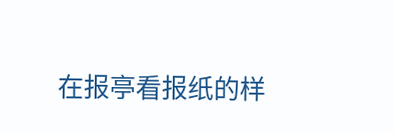在报亭看报纸的样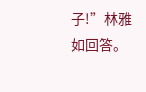子!”林雅如回答。